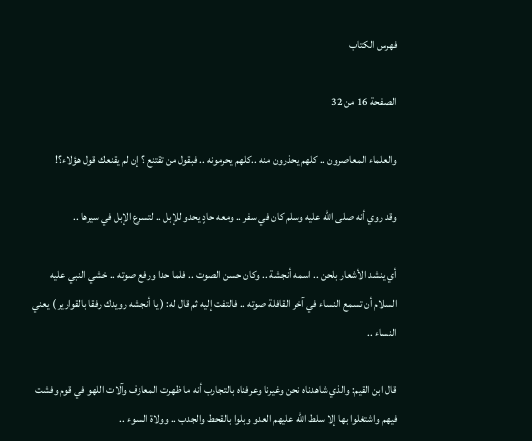فهرس الكتاب

الصفحة 16 من 32

والعلماء المعاصرون .. كلهم يحذرون منه ..كلهم يحرمونه .. فبقول من تقتنع ؟ إن لم يقنعك قول هؤلاء؟!

وقد روي أنه صلى الله عليه وسلم كان في سفر .. ومعه حادٍ يحدو للإبل .. لتسرع الإبل في سيرها ..

أي ينشد الأشعار بلحن .. اسمه أنجشة .. وكان حسن الصوت .. فلما حدا ورفع صوته .. خشي النبي عليه السلام أن تسمع النساء في آخر القافلة صوته .. فالتفت إليه ثم قال له: ( يا أنجشه رويدك رفقا بالقوارير ) يعني النساء ..

قال ابن القيم: والذي شاهدناه نحن وغيرنا وعرفناه بالتجارب أنه ما ظهرت المعازف وآلات اللهو في قوم وفشت فيهم واشتغلوا بها إلا سلط الله عليهم العدو وبلوا بالقحط والجدب .. وولاة السوء ..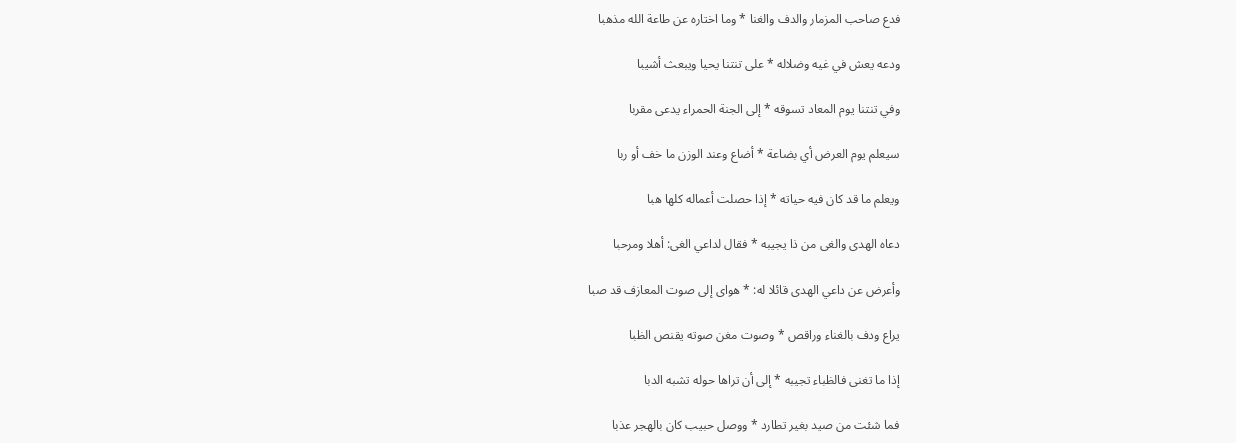فدع صاحب المزمار والدف والغنا * وما اختاره عن طاعة الله مذهبا

ودعه يعش في غيه وضلاله * على تنتنا يحيا ويبعث أشيبا

وفي تنتنا يوم المعاد تسوقه * إلى الجنة الحمراء يدعى مقربا

سيعلم يوم العرض أي بضاعة * أضاع وعند الوزن ما خف أو ربا

ويعلم ما قد كان فيه حياته * إذا حصلت أعماله كلها هبا

دعاه الهدى والغى من ذا يجيبه * فقال لداعي الغى: أهلا ومرحبا

وأعرض عن داعي الهدى قائلا له: * هواى إلى صوت المعازف قد صبا

يراع ودف بالغناء وراقص * وصوت مغن صوته يقنص الظبا

إذا ما تغنى فالظباء تجيبه * إلى أن تراها حوله تشبه الدبا

فما شئت من صيد بغير تطارد * ووصل حبيب كان بالهجر عذبا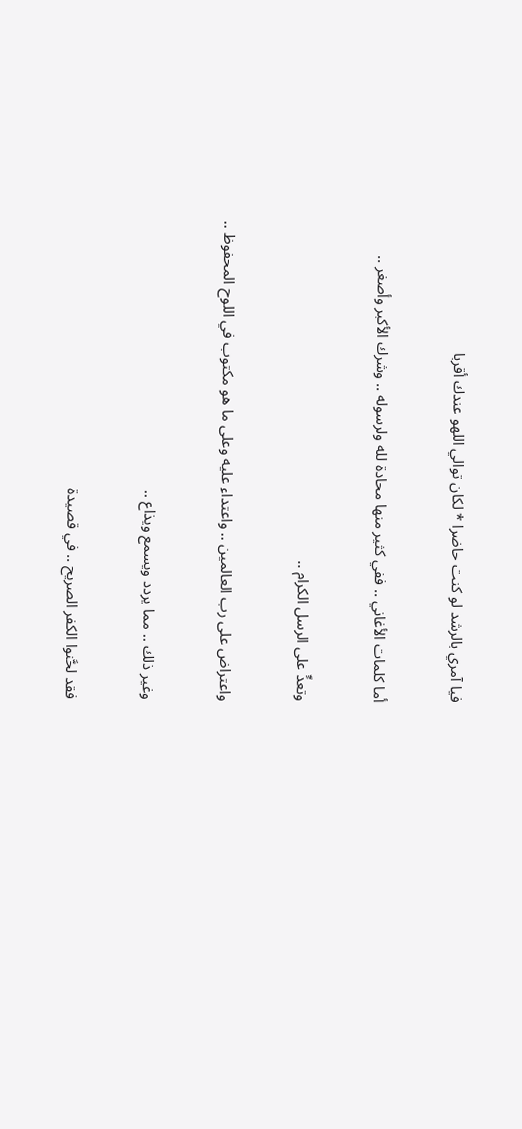فيا آمري بالرشد لو كنت حاضرا * لكان توالي اللهو عندك أقربا

أما كلمات الأغاني .. ففي كثير منها محادة لله ولرسوله .. وشرك الأكبر وأصغر ..

وتعدٍّ على الرسل الكرام ..

واعتراض على رب العالمين .. واعتداء عليه وعلى ما هو مكتوب في اللوح المحفوظ ..

وغير ذلك .. مما يردد ويسمع ويذاع ..

فقد لحَّنوا الكفر الصريح .. في قصيدة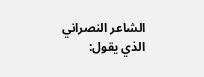الشاعر النصراني الذي يقول: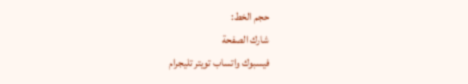حجم الخط:
شارك الصفحة
فيسبوك واتساب تويتر تليجرام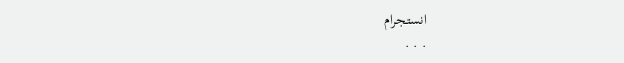انستجرام
. . .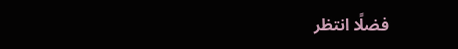فضلًا انتظر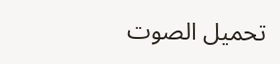تحميل الصوت